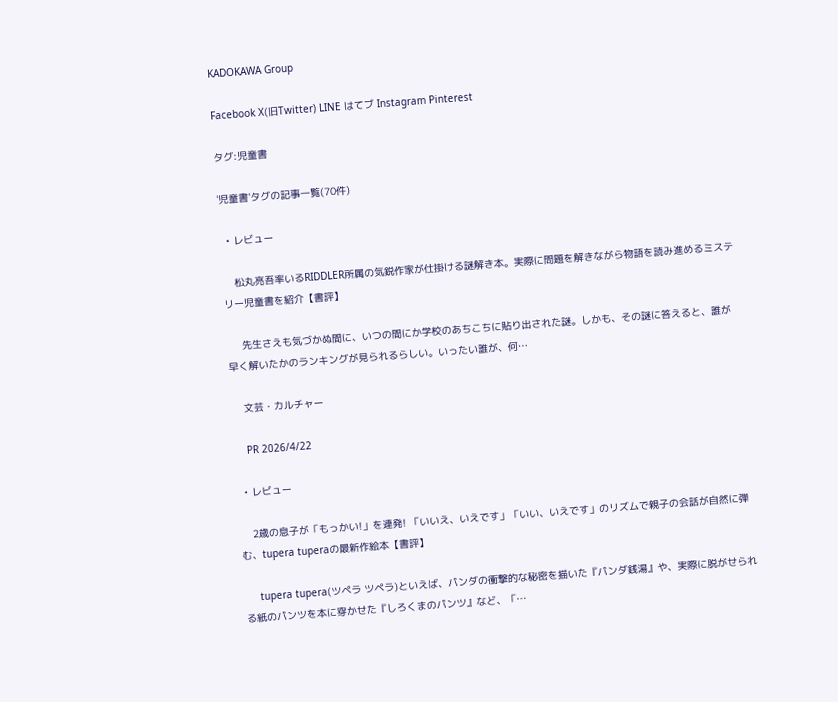KADOKAWA Group

Facebook X(旧Twitter) LINE はてブ Instagram Pinterest

タグ:児童書

'児童書'タグの記事一覧(70件)

  • レビュー

    松丸亮吾率いるRIDDLER所属の気鋭作家が仕掛ける謎解き本。実際に問題を解きながら物語を読み進めるミステリー児童書を紹介【書評】

     先生さえも気づかぬ間に、いつの間にか学校のあちこちに貼り出された謎。しかも、その謎に答えると、誰が早く解いたかのランキングが見られるらしい。いったい誰が、何…

    文芸・カルチャー

    PR 2026/4/22

  • レビュー

    2歳の息子が「もっかい!」を連発! 「いいえ、いえです」「いい、いえです」のリズムで親子の会話が自然に弾む、tupera tuperaの最新作絵本【書評】

     tupera tupera(ツペラ ツペラ)といえば、パンダの衝撃的な秘密を描いた『パンダ銭湯』や、実際に脱がせられる紙のパンツを本に穿かせた『しろくまのパンツ』など、「…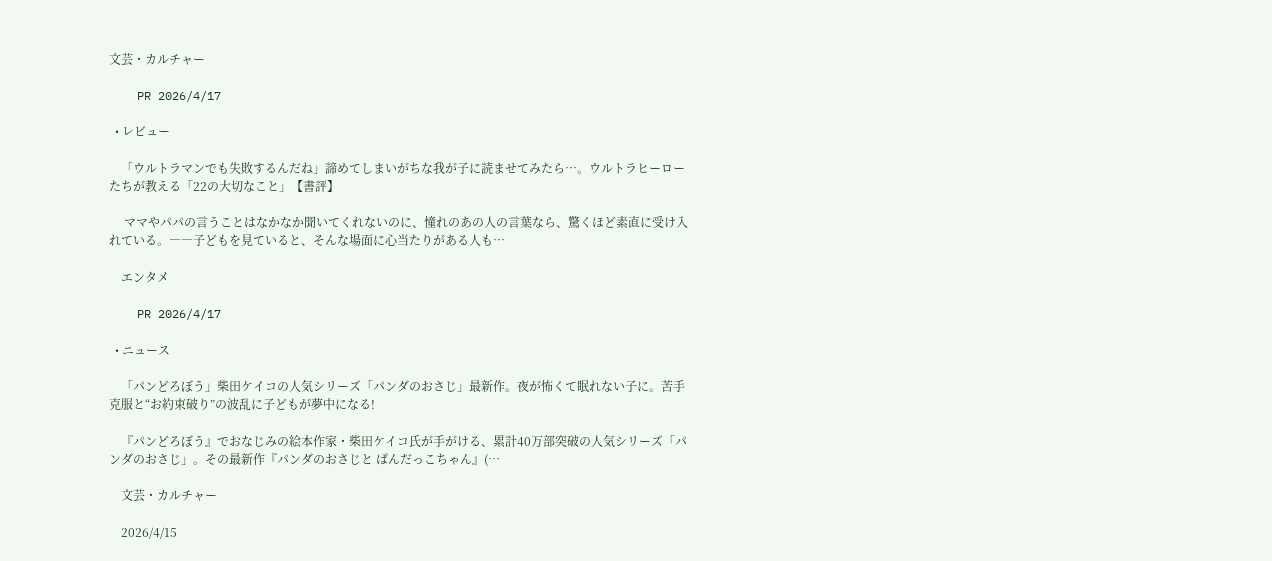文芸・カルチャー

    PR 2026/4/17

  • レビュー

    「ウルトラマンでも失敗するんだね」諦めてしまいがちな我が子に読ませてみたら…。ウルトラヒーローたちが教える「22の大切なこと」【書評】

     ママやパパの言うことはなかなか聞いてくれないのに、憧れのあの人の言葉なら、驚くほど素直に受け入れている。――子どもを見ていると、そんな場面に心当たりがある人も…

    エンタメ

    PR 2026/4/17

  • ニュース

    「パンどろぼう」柴田ケイコの人気シリーズ「パンダのおさじ」最新作。夜が怖くて眠れない子に。苦手克服と“お約束破り”の波乱に子どもが夢中になる!

    『パンどろぼう』でおなじみの絵本作家・柴田ケイコ氏が手がける、累計40万部突破の人気シリーズ「パンダのおさじ」。その最新作『パンダのおさじと ぱんだっこちゃん』(…

    文芸・カルチャー

    2026/4/15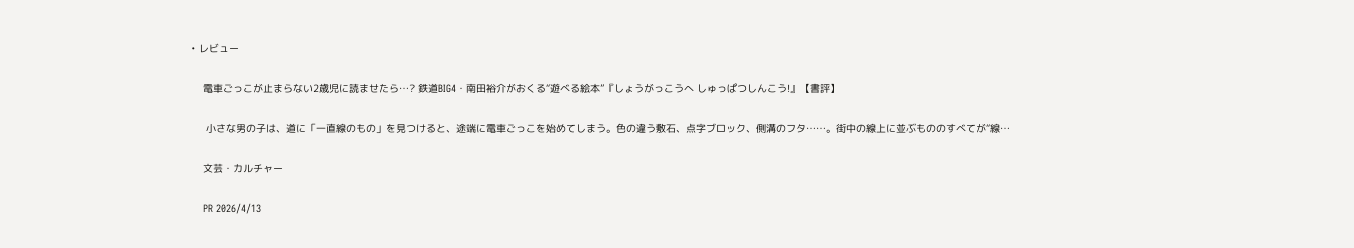• レビュー

    電車ごっこが止まらない2歳児に読ませたら…? 鉄道BIG4・南田裕介がおくる“遊べる絵本”『しょうがっこうへ しゅっぱつしんこう!』【書評】

     小さな男の子は、道に「一直線のもの」を見つけると、途端に電車ごっこを始めてしまう。色の違う敷石、点字ブロック、側溝のフタ……。街中の線上に並ぶもののすべてが“線…

    文芸・カルチャー

    PR 2026/4/13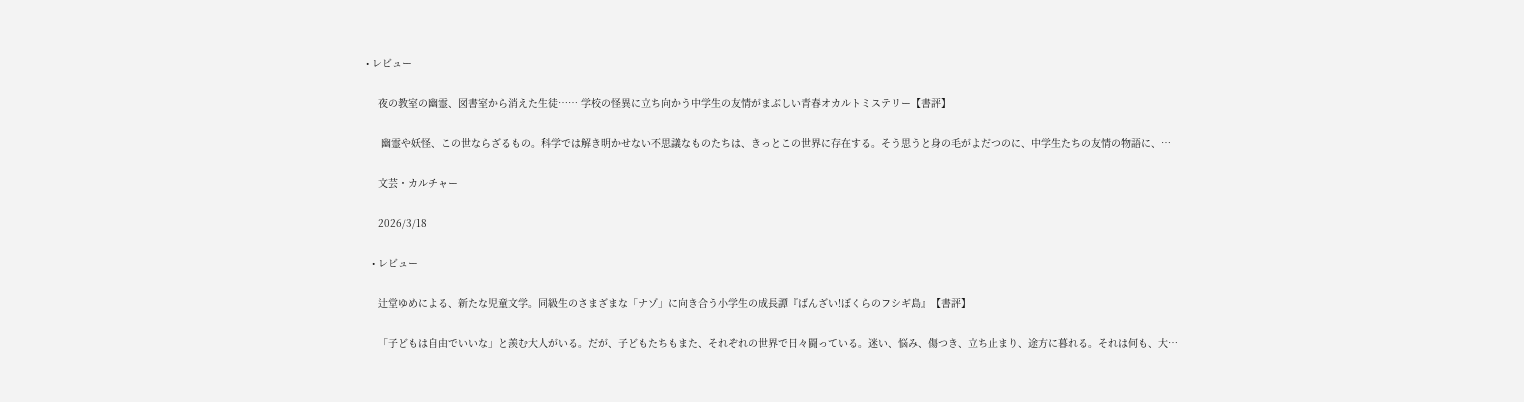• レビュー

    夜の教室の幽霊、図書室から消えた生徒…… 学校の怪異に立ち向かう中学生の友情がまぶしい青春オカルトミステリー【書評】

     幽霊や妖怪、この世ならざるもの。科学では解き明かせない不思議なものたちは、きっとこの世界に存在する。そう思うと身の毛がよだつのに、中学生たちの友情の物語に、…

    文芸・カルチャー

    2026/3/18

  • レビュー

    辻堂ゆめによる、新たな児童文学。同級生のさまざまな「ナゾ」に向き合う小学生の成長譚『ばんざい!ぼくらのフシギ島』【書評】

    「子どもは自由でいいな」と羨む大人がいる。だが、子どもたちもまた、それぞれの世界で日々闘っている。迷い、悩み、傷つき、立ち止まり、途方に暮れる。それは何も、大…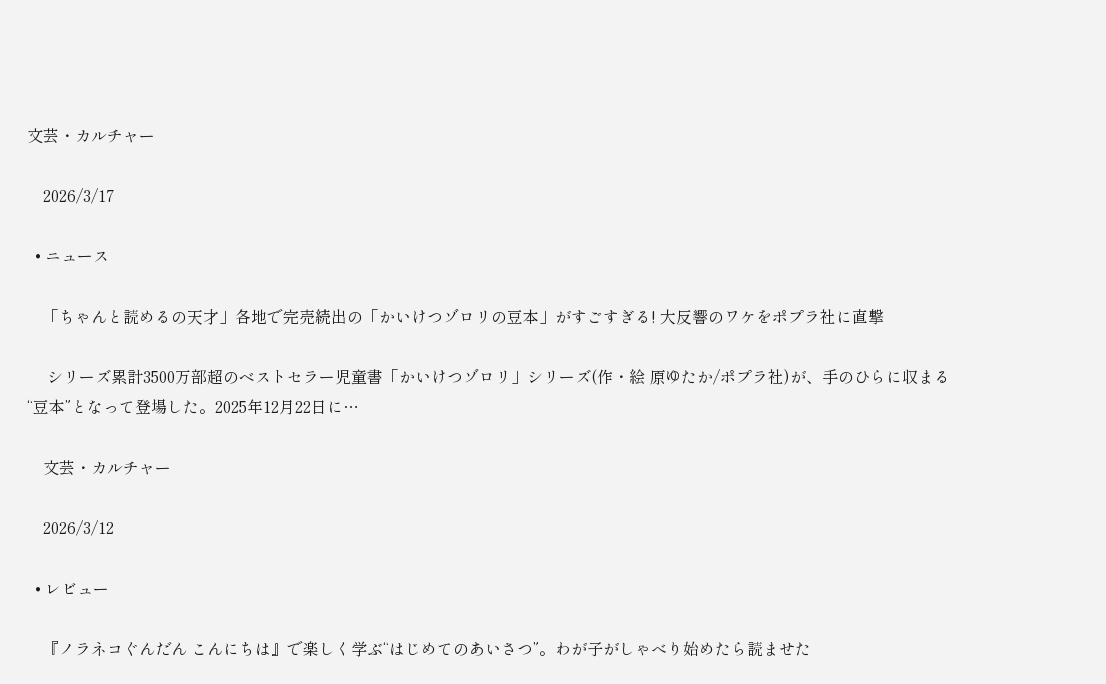文芸・カルチャー

    2026/3/17

  • ニュース

    「ちゃんと読めるの天才」各地で完売続出の「かいけつゾロリの豆本」がすごすぎる! 大反響のワケをポプラ社に直撃

     シリーズ累計3500万部超のベストセラー児童書「かいけつゾロリ」シリーズ(作・絵 原ゆたか/ポプラ社)が、手のひらに収まる“豆本”となって登場した。2025年12月22日に…

    文芸・カルチャー

    2026/3/12

  • レビュー

    『ノラネコぐんだん こんにちは』で楽しく学ぶ“はじめてのあいさつ”。わが子がしゃべり始めたら読ませた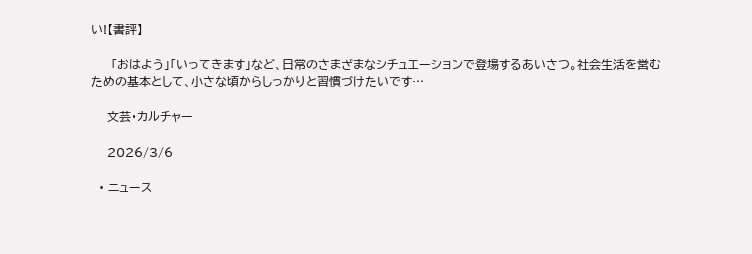い!【書評】

     「おはよう」「いってきます」など、日常のさまざまなシチュエーションで登場するあいさつ。社会生活を営むための基本として、小さな頃からしっかりと習慣づけたいです…

    文芸・カルチャー

    2026/3/6

  • ニュース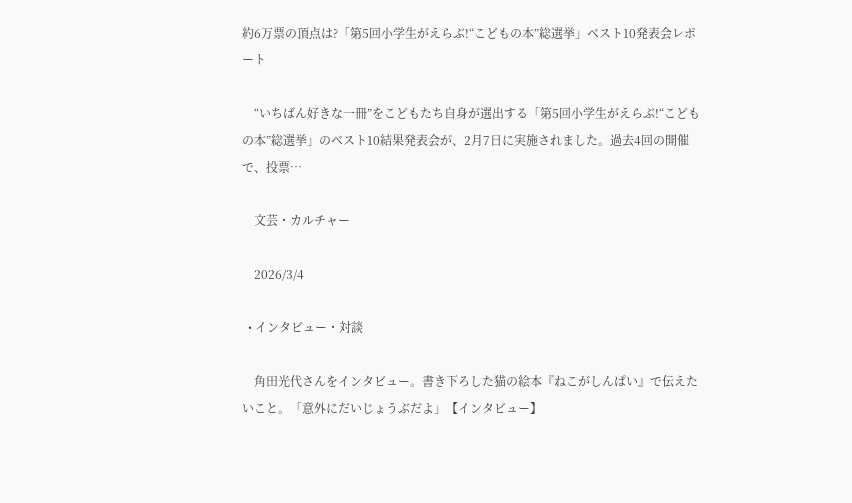約6万票の頂点は?「第5回小学生がえらぶ!“こどもの本”総選挙」ベスト10発表会レポート

    “いちばん好きな一冊”をこどもたち自身が選出する「第5回小学生がえらぶ!“こどもの本”総選挙」のベスト10結果発表会が、2月7日に実施されました。過去4回の開催で、投票…

    文芸・カルチャー

    2026/3/4

  • インタビュー・対談

    角田光代さんをインタビュー。書き下ろした猫の絵本『ねこがしんぱい』で伝えたいこと。「意外にだいじょうぶだよ」【インタビュー】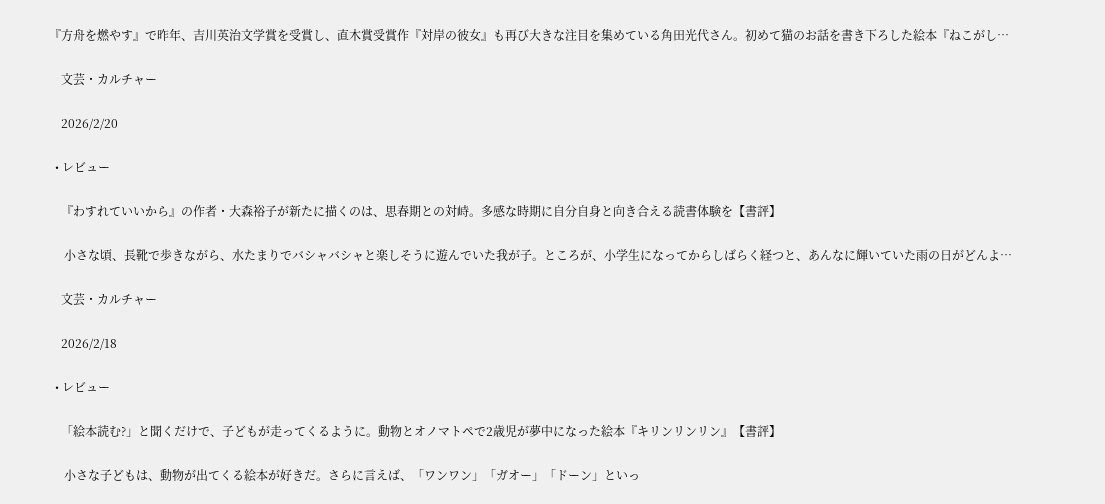『方舟を燃やす』で昨年、吉川英治文学賞を受賞し、直木賞受賞作『対岸の彼女』も再び大きな注目を集めている角田光代さん。初めて猫のお話を書き下ろした絵本『ねこがし…

    文芸・カルチャー

    2026/2/20

  • レビュー

    『わすれていいから』の作者・大森裕子が新たに描くのは、思春期との対峙。多感な時期に自分自身と向き合える読書体験を【書評】

     小さな頃、長靴で歩きながら、水たまりでバシャバシャと楽しそうに遊んでいた我が子。ところが、小学生になってからしばらく経つと、あんなに輝いていた雨の日がどんよ…

    文芸・カルチャー

    2026/2/18

  • レビュー

    「絵本読む?」と聞くだけで、子どもが走ってくるように。動物とオノマトペで2歳児が夢中になった絵本『キリンリンリン』【書評】

     小さな子どもは、動物が出てくる絵本が好きだ。さらに言えば、「ワンワン」「ガオー」「ドーン」といっ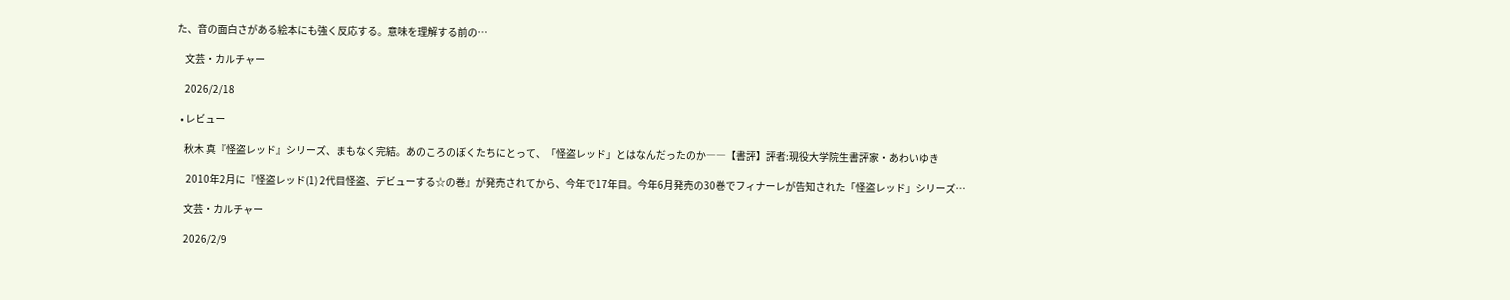た、音の面白さがある絵本にも強く反応する。意味を理解する前の…

    文芸・カルチャー

    2026/2/18

  • レビュー

    秋木 真『怪盗レッド』シリーズ、まもなく完結。あのころのぼくたちにとって、「怪盗レッド」とはなんだったのか――【書評】評者:現役大学院生書評家・あわいゆき

     2010年2月に『怪盗レッド(1) 2代目怪盗、デビューする☆の巻』が発売されてから、今年で17年目。今年6月発売の30巻でフィナーレが告知された「怪盗レッド」シリーズ…

    文芸・カルチャー

    2026/2/9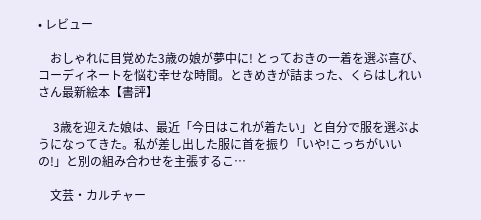• レビュー

    おしゃれに目覚めた3歳の娘が夢中に! とっておきの一着を選ぶ喜び、コーディネートを悩む幸せな時間。ときめきが詰まった、くらはしれいさん最新絵本【書評】

     3歳を迎えた娘は、最近「今日はこれが着たい」と自分で服を選ぶようになってきた。私が差し出した服に首を振り「いや!こっちがいいの!」と別の組み合わせを主張するこ…

    文芸・カルチャー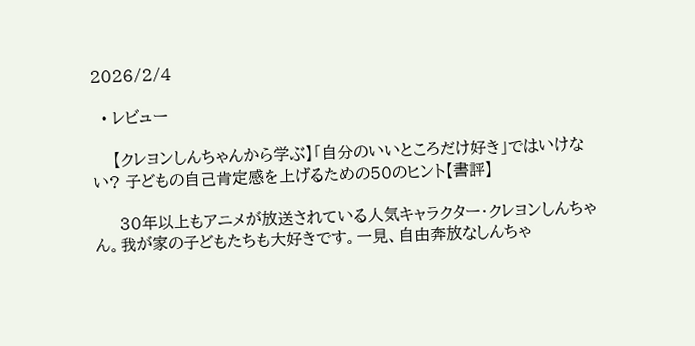2026/2/4

  • レビュー

    【クレヨンしんちゃんから学ぶ】「自分のいいところだけ好き」ではいけない? 子どもの自己肯定感を上げるための50のヒント【書評】

     30年以上もアニメが放送されている人気キャラクター・クレヨンしんちゃん。我が家の子どもたちも大好きです。一見、自由奔放なしんちゃ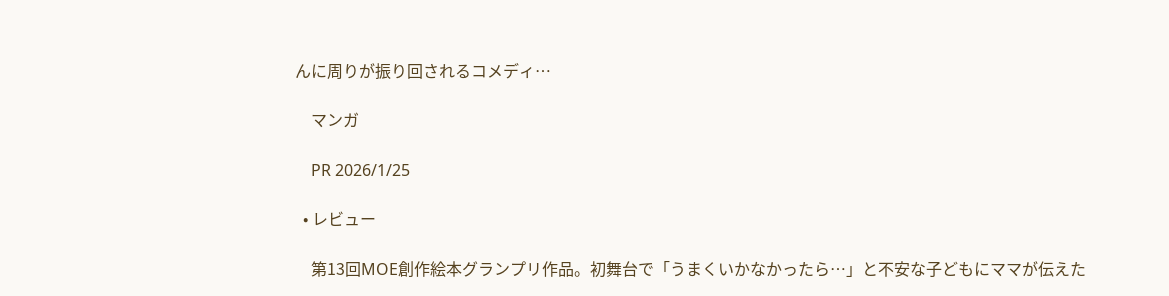んに周りが振り回されるコメディ…

    マンガ

    PR 2026/1/25

  • レビュー

    第13回MOE創作絵本グランプリ作品。初舞台で「うまくいかなかったら…」と不安な子どもにママが伝えた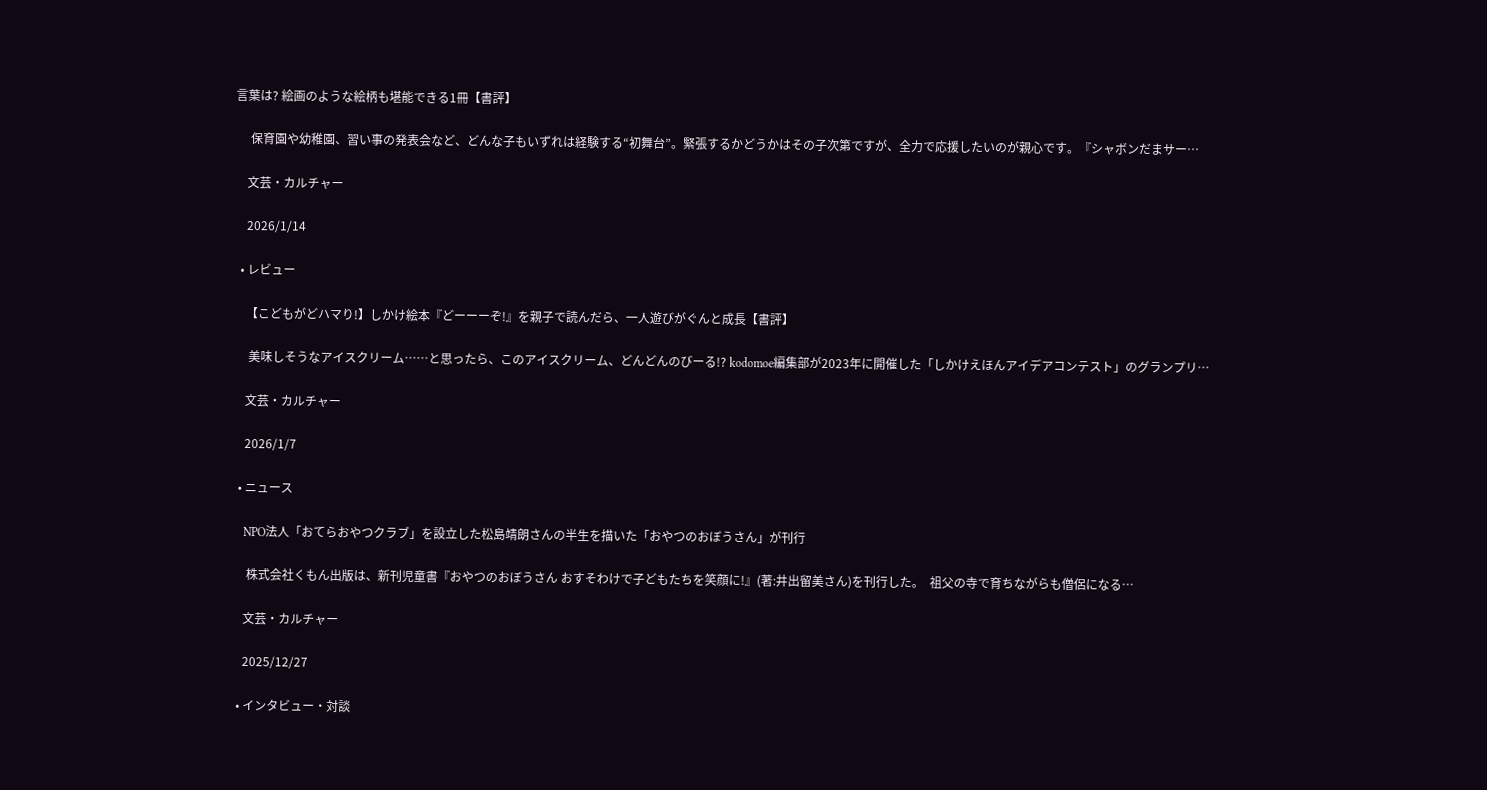言葉は? 絵画のような絵柄も堪能できる1冊【書評】

     保育園や幼稚園、習い事の発表会など、どんな子もいずれは経験する“初舞台”。緊張するかどうかはその子次第ですが、全力で応援したいのが親心です。『シャボンだまサー…

    文芸・カルチャー

    2026/1/14

  • レビュー

    【こどもがどハマり!】しかけ絵本『どーーーぞ!』を親子で読んだら、一人遊びがぐんと成長【書評】

     美味しそうなアイスクリーム……と思ったら、このアイスクリーム、どんどんのびーる!? kodomoe編集部が2023年に開催した「しかけえほんアイデアコンテスト」のグランプリ…

    文芸・カルチャー

    2026/1/7

  • ニュース

    NPO法人「おてらおやつクラブ」を設立した松島靖朗さんの半生を描いた「おやつのおぼうさん」が刊行

     株式会社くもん出版は、新刊児童書『おやつのおぼうさん おすそわけで子どもたちを笑顔に!』(著:井出留美さん)を刊行した。  祖父の寺で育ちながらも僧侶になる…

    文芸・カルチャー

    2025/12/27

  • インタビュー・対談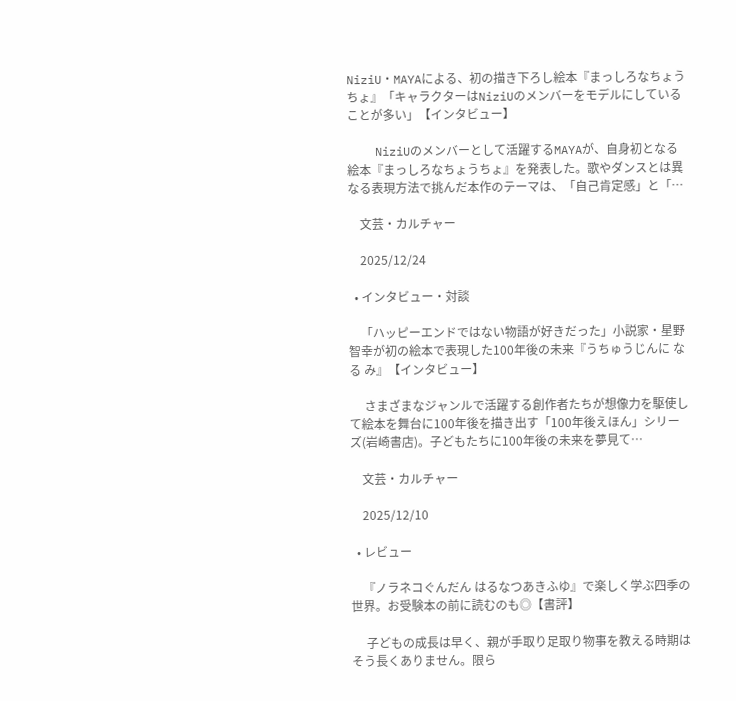NiziU・MAYAによる、初の描き下ろし絵本『まっしろなちょうちょ』「キャラクターはNiziUのメンバーをモデルにしていることが多い」【インタビュー】

    NiziUのメンバーとして活躍するMAYAが、自身初となる絵本『まっしろなちょうちょ』を発表した。歌やダンスとは異なる表現方法で挑んだ本作のテーマは、「自己肯定感」と「…

    文芸・カルチャー

    2025/12/24

  • インタビュー・対談

    「ハッピーエンドではない物語が好きだった」小説家・星野智幸が初の絵本で表現した100年後の未来『うちゅうじんに なる み』【インタビュー】

     さまざまなジャンルで活躍する創作者たちが想像力を駆使して絵本を舞台に100年後を描き出す「100年後えほん」シリーズ(岩崎書店)。子どもたちに100年後の未来を夢見て…

    文芸・カルチャー

    2025/12/10

  • レビュー

    『ノラネコぐんだん はるなつあきふゆ』で楽しく学ぶ四季の世界。お受験本の前に読むのも◎【書評】

     子どもの成長は早く、親が手取り足取り物事を教える時期はそう長くありません。限ら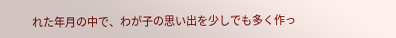れた年月の中で、わが子の思い出を少しでも多く作っ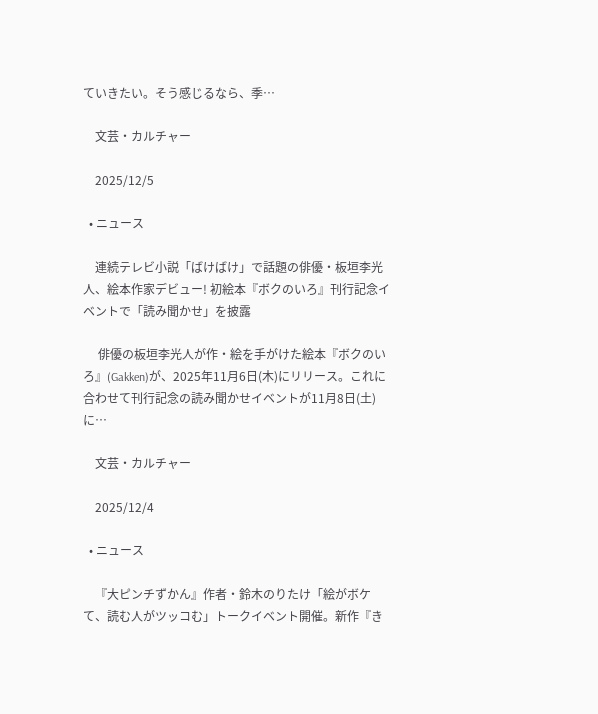ていきたい。そう感じるなら、季…

    文芸・カルチャー

    2025/12/5

  • ニュース

    連続テレビ小説「ばけばけ」で話題の俳優・板垣李光人、絵本作家デビュー! 初絵本『ボクのいろ』刊行記念イベントで「読み聞かせ」を披露

     俳優の板垣李光人が作・絵を手がけた絵本『ボクのいろ』(Gakken)が、2025年11月6日(木)にリリース。これに合わせて刊行記念の読み聞かせイベントが11月8日(土)に…

    文芸・カルチャー

    2025/12/4

  • ニュース

    『大ピンチずかん』作者・鈴木のりたけ「絵がボケて、読む人がツッコむ」トークイベント開催。新作『き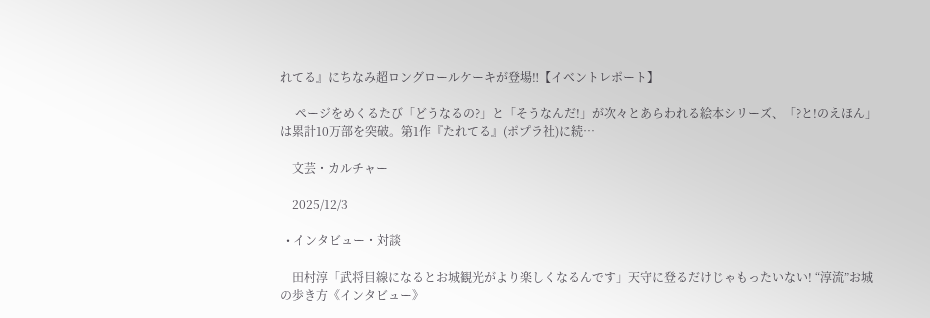れてる』にちなみ超ロングロールケーキが登場‼【イベントレポート】

     ページをめくるたび「どうなるの?」と「そうなんだ!」が次々とあらわれる絵本シリーズ、「?と!のえほん」は累計10万部を突破。第1作『たれてる』(ポプラ社)に続…

    文芸・カルチャー

    2025/12/3

  • インタビュー・対談

    田村淳「武将目線になるとお城観光がより楽しくなるんです」天守に登るだけじゃもったいない! “淳流”お城の歩き方《インタビュー》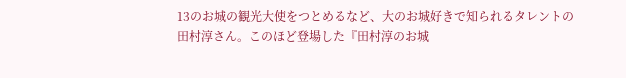13のお城の観光大使をつとめるなど、大のお城好きで知られるタレントの田村淳さん。このほど登場した『田村淳のお城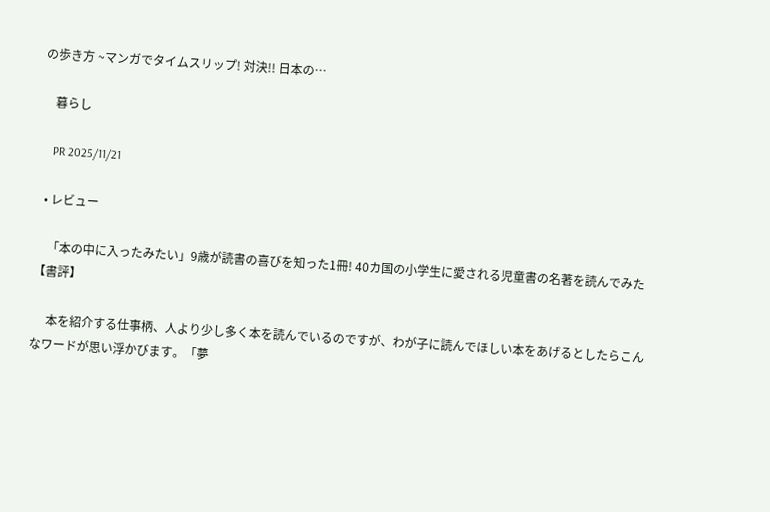の歩き方 ~マンガでタイムスリップ! 対決!! 日本の…

    暮らし

    PR 2025/11/21

  • レビュー

    「本の中に入ったみたい」9歳が読書の喜びを知った1冊! 40カ国の小学生に愛される児童書の名著を読んでみた【書評】

     本を紹介する仕事柄、人より少し多く本を読んでいるのですが、わが子に読んでほしい本をあげるとしたらこんなワードが思い浮かびます。「夢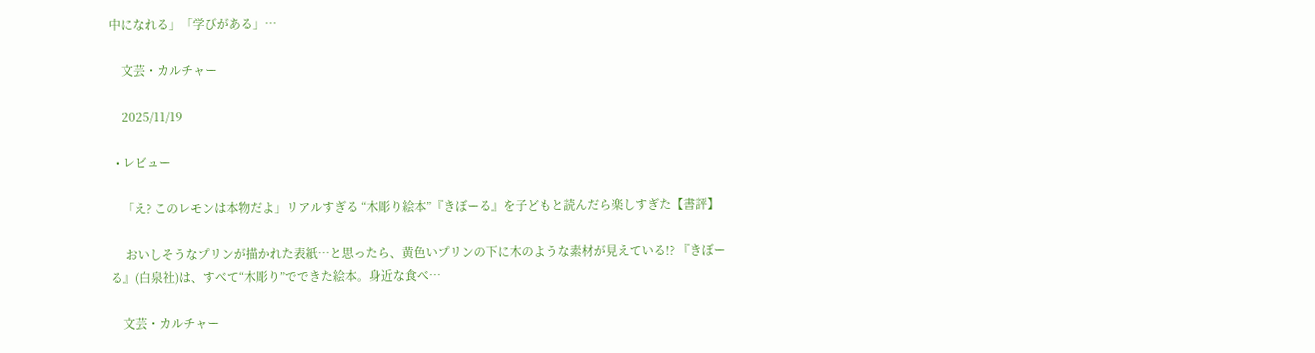中になれる」「学びがある」…

    文芸・カルチャー

    2025/11/19

  • レビュー

    「え? このレモンは本物だよ」リアルすぎる “木彫り絵本”『きぼーる』を子どもと読んだら楽しすぎた【書評】

     おいしそうなプリンが描かれた表紙…と思ったら、黄色いプリンの下に木のような素材が見えている!? 『きぼーる』(白泉社)は、すべて“木彫り”でできた絵本。身近な食べ…

    文芸・カルチャー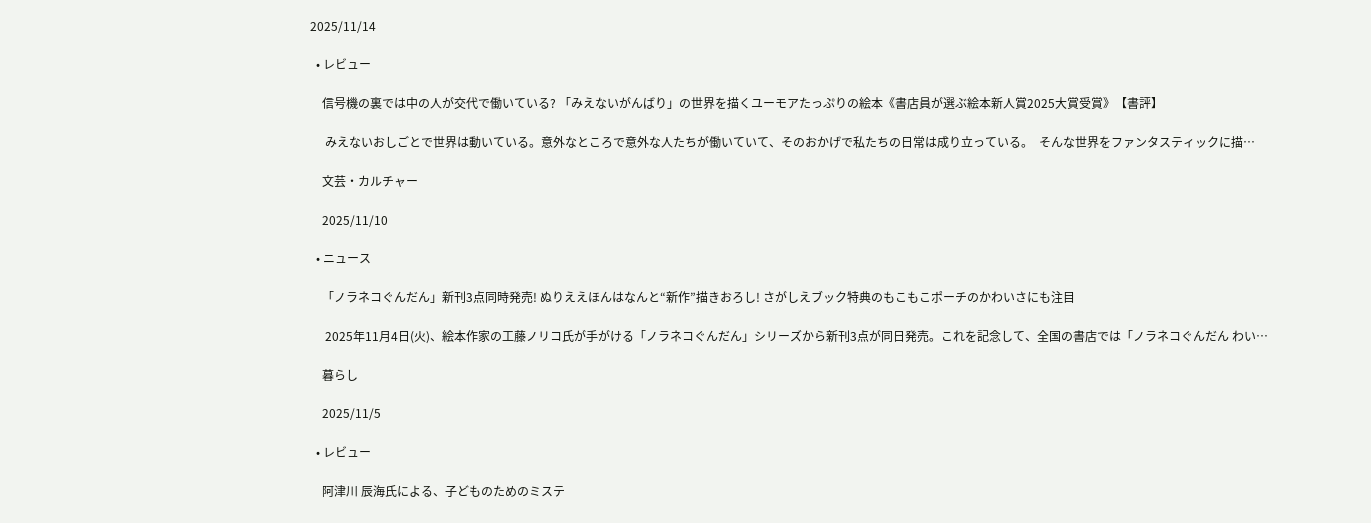2025/11/14

  • レビュー

    信号機の裏では中の人が交代で働いている? 「みえないがんばり」の世界を描くユーモアたっぷりの絵本《書店員が選ぶ絵本新人賞2025大賞受賞》【書評】

     みえないおしごとで世界は動いている。意外なところで意外な人たちが働いていて、そのおかげで私たちの日常は成り立っている。  そんな世界をファンタスティックに描…

    文芸・カルチャー

    2025/11/10

  • ニュース

    「ノラネコぐんだん」新刊3点同時発売! ぬりええほんはなんと“新作”描きおろし! さがしえブック特典のもこもこポーチのかわいさにも注目

     2025年11月4日(火)、絵本作家の工藤ノリコ氏が手がける「ノラネコぐんだん」シリーズから新刊3点が同日発売。これを記念して、全国の書店では「ノラネコぐんだん わい…

    暮らし

    2025/11/5

  • レビュー

    阿津川 辰海氏による、子どものためのミステ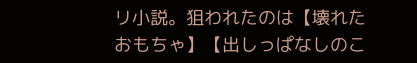リ小説。狙われたのは【壊れたおもちゃ】【出しっぱなしのこ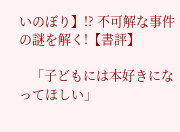いのぼり】!? 不可解な事件の謎を解く!【書評】

    「子どもには本好きになってほしい」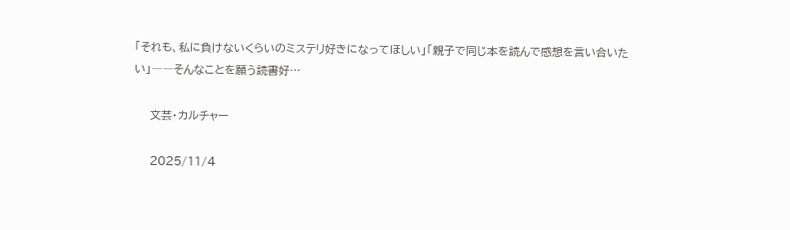「それも、私に負けないくらいのミステリ好きになってほしい」「親子で同じ本を読んで感想を言い合いたい」――そんなことを願う読書好…

    文芸・カルチャー

    2025/11/4